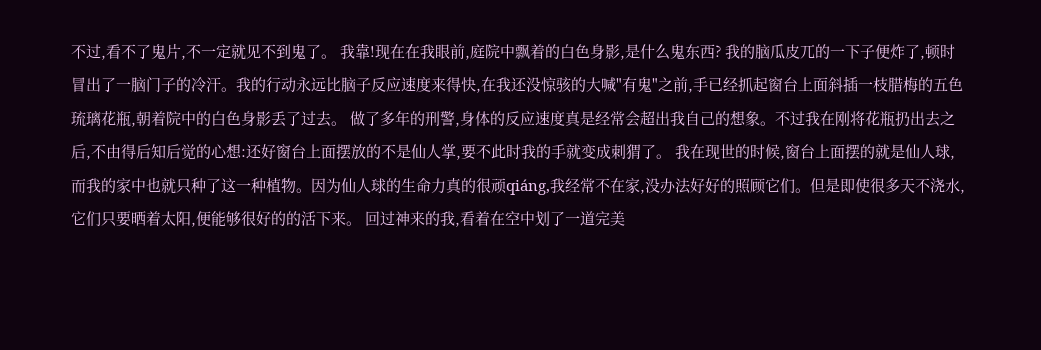不过,看不了鬼片,不一定就见不到鬼了。 我靠!现在在我眼前,庭院中飘着的白色身影,是什么鬼东西? 我的脑瓜皮兀的一下子便炸了,顿时冒出了一脑门子的冷汗。我的行动永远比脑子反应速度来得快,在我还没惊骇的大喊"有鬼"之前,手已经抓起窗台上面斜插一枝腊梅的五色琉璃花瓶,朝着院中的白色身影丢了过去。 做了多年的刑警,身体的反应速度真是经常会超出我自己的想象。不过我在刚将花瓶扔出去之后,不由得后知后觉的心想:还好窗台上面摆放的不是仙人掌,要不此时我的手就变成刺猬了。 我在现世的时候,窗台上面摆的就是仙人球,而我的家中也就只种了这一种植物。因为仙人球的生命力真的很顽qiáng,我经常不在家,没办法好好的照顾它们。但是即使很多天不浇水,它们只要晒着太阳,便能够很好的的活下来。 回过神来的我,看着在空中划了一道完美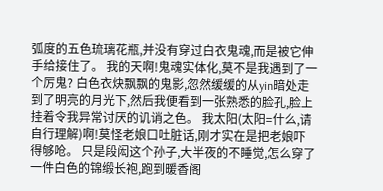弧度的五色琉璃花瓶,并没有穿过白衣鬼魂,而是被它伸手给接住了。 我的天啊!鬼魂实体化,莫不是我遇到了一个厉鬼? 白色衣炔飘飘的鬼影,忽然缓缓的从yin暗处走到了明亮的月光下,然后我便看到一张熟悉的脸孔,脸上挂着令我异常讨厌的讥诮之色。 我太阳(太阳=什么,请自行理解)啊!莫怪老娘口吐脏话,刚才实在是把老娘吓得够呛。 只是段闳这个孙子,大半夜的不睡觉,怎么穿了一件白色的锦缎长袍,跑到暖香阁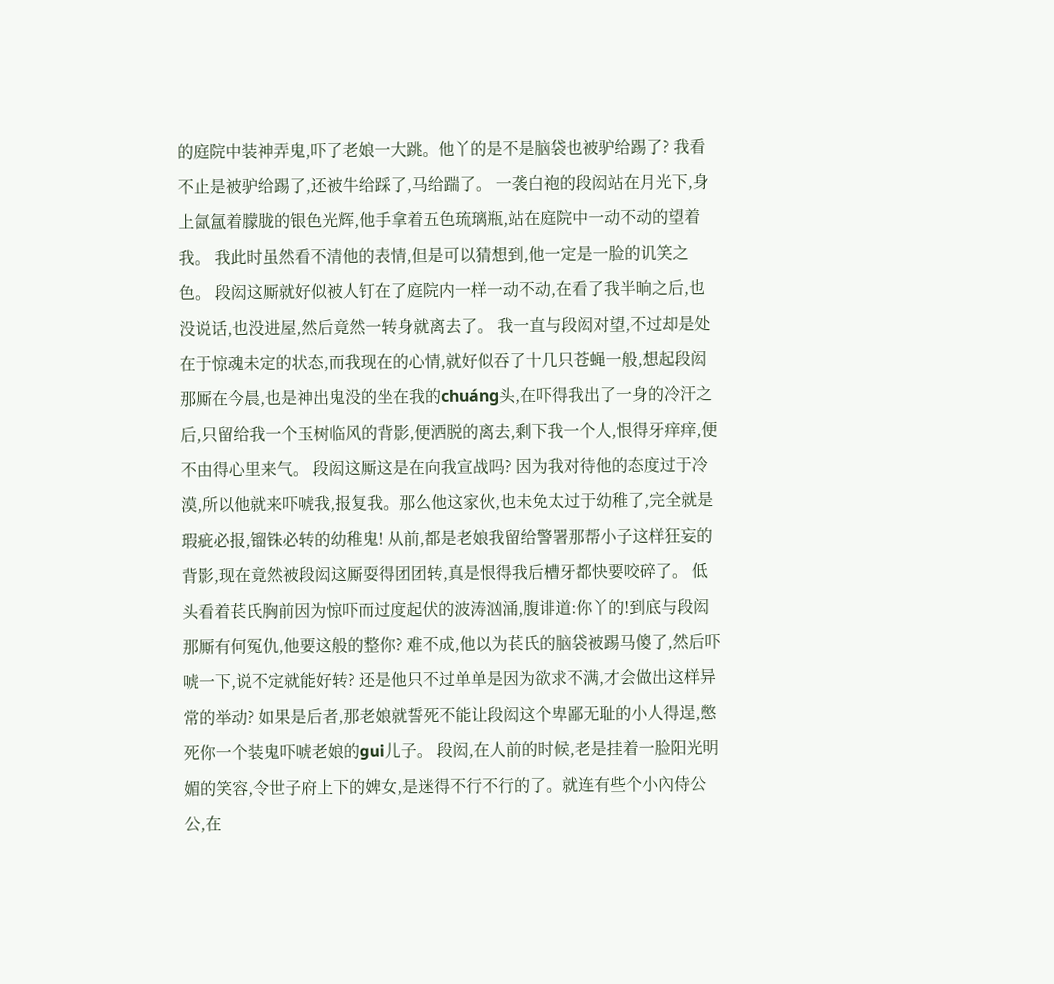的庭院中装神弄鬼,吓了老娘一大跳。他丫的是不是脑袋也被驴给踢了? 我看不止是被驴给踢了,还被牛给踩了,马给踹了。 一袭白袍的段闳站在月光下,身上氤氲着朦胧的银色光辉,他手拿着五色琉璃瓶,站在庭院中一动不动的望着我。 我此时虽然看不清他的表情,但是可以猜想到,他一定是一脸的讥笑之色。 段闳这厮就好似被人钉在了庭院内一样一动不动,在看了我半晌之后,也没说话,也没进屋,然后竟然一转身就离去了。 我一直与段闳对望,不过却是处在于惊魂未定的状态,而我现在的心情,就好似吞了十几只苍蝇一般,想起段闳那厮在今晨,也是神出鬼没的坐在我的chuáng头,在吓得我出了一身的冷汗之后,只留给我一个玉树临风的背影,便洒脱的离去,剩下我一个人,恨得牙痒痒,便不由得心里来气。 段闳这厮这是在向我宣战吗? 因为我对待他的态度过于冷漠,所以他就来吓唬我,报复我。那么他这家伙,也未免太过于幼稚了,完全就是瑕疵必报,镏铢必转的幼稚鬼! 从前,都是老娘我留给警署那帮小子这样狂妄的背影,现在竟然被段闳这厮耍得团团转,真是恨得我后槽牙都快要咬碎了。 低头看着苌氏胸前因为惊吓而过度起伏的波涛汹涌,腹诽道:你丫的!到底与段闳那厮有何冤仇,他要这般的整你? 难不成,他以为苌氏的脑袋被踢马傻了,然后吓唬一下,说不定就能好转? 还是他只不过单单是因为欲求不满,才会做出这样异常的举动? 如果是后者,那老娘就誓死不能让段闳这个卑鄙无耻的小人得逞,憋死你一个装鬼吓唬老娘的gui儿子。 段闳,在人前的时候,老是挂着一脸阳光明媚的笑容,令世子府上下的婢女,是迷得不行不行的了。就连有些个小內侍公公,在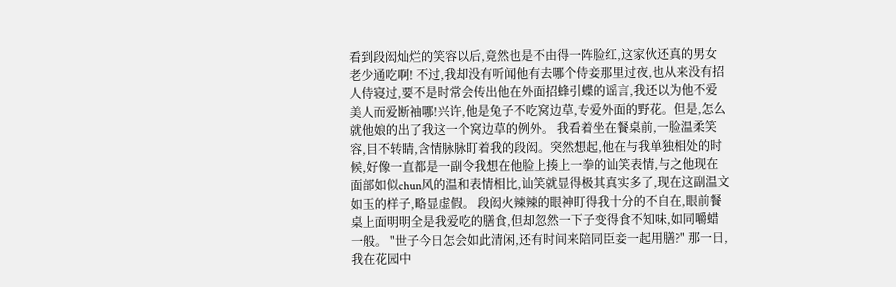看到段闳灿烂的笑容以后,竟然也是不由得一阵脸红,这家伙还真的男女老少通吃啊! 不过,我却没有听闻他有去哪个侍妾那里过夜,也从来没有招人侍寝过,要不是时常会传出他在外面招蜂引蝶的谣言,我还以为他不爱美人而爱断袖哪!兴许,他是兔子不吃窝边草,专爱外面的野花。但是,怎么就他娘的出了我这一个窝边草的例外。 我看着坐在餐桌前,一脸温柔笑容,目不转睛,含情脉脉盯着我的段闳。突然想起,他在与我单独相处的时候,好像一直都是一副令我想在他脸上揍上一拳的讪笑表情,与之他现在面部如似chun风的温和表情相比,讪笑就显得极其真实多了,现在这副温文如玉的样子,略显虚假。 段闳火辣辣的眼神盯得我十分的不自在,眼前餐桌上面明明全是我爱吃的膳食,但却忽然一下子变得食不知味,如同嚼蜡一般。 "世子今日怎会如此清闲,还有时间来陪同臣妾一起用膳?" 那一日,我在花园中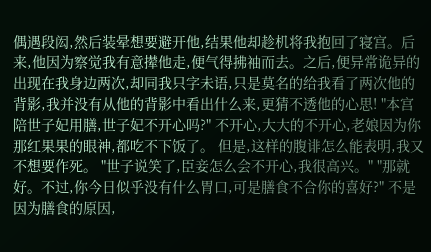偶遇段闳,然后装晕想要避开他,结果他却趁机将我抱回了寝宫。后来,他因为察觉我有意撵他走,便气得拂袖而去。之后,便异常诡异的出现在我身边两次,却同我只字未语,只是莫名的给我看了两次他的背影,我并没有从他的背影中看出什么来,更猜不透他的心思! "本宫陪世子妃用膳,世子妃不开心吗?" 不开心,大大的不开心,老娘因为你那红果果的眼神,都吃不下饭了。 但是,这样的腹诽怎么能表明,我又不想要作死。 "世子说笑了,臣妾怎么会不开心,我很高兴。" "那就好。不过,你今日似乎没有什么胃口,可是膳食不合你的喜好?" 不是因为膳食的原因,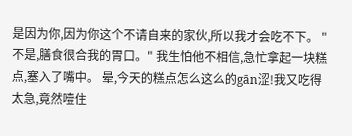是因为你,因为你这个不请自来的家伙,所以我才会吃不下。 "不是,膳食很合我的胃口。" 我生怕他不相信,急忙拿起一块糕点,塞入了嘴中。 晕,今天的糕点怎么这么的gān涩!我又吃得太急,竟然噎住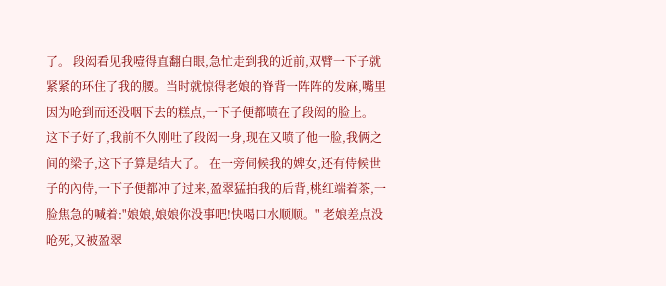了。 段闳看见我噎得直翻白眼,急忙走到我的近前,双臂一下子就紧紧的环住了我的腰。当时就惊得老娘的脊背一阵阵的发麻,嘴里因为呛到而还没咽下去的糕点,一下子便都喷在了段闳的脸上。 这下子好了,我前不久刚吐了段闳一身,现在又喷了他一脸,我俩之间的梁子,这下子算是结大了。 在一旁伺候我的婢女,还有侍候世子的內侍,一下子便都冲了过来,盈翠猛拍我的后背,桃红端着茶,一脸焦急的喊着:"娘娘,娘娘你没事吧!快喝口水顺顺。" 老娘差点没呛死,又被盈翠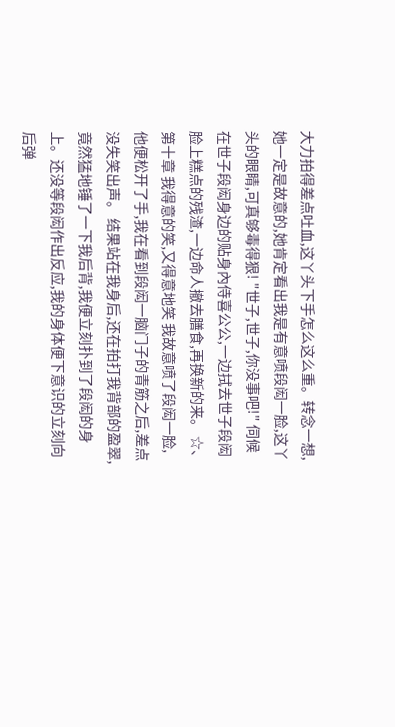大力拍得差点吐血,这丫头下手怎么这么重。转念一想,她一定是故意的,她肯定看出我是有意喷段闳一脸,这丫头的眼睛,可真够毒得狠! "世子,世子,你没事吧!" 伺候在世子段闳身边的贴身內侍喜公公,一边拭去世子段闳脸上糕点的残渣,一边命人撤去膳食,再换新的来。 ☆、第十章 我得意的笑,又得意地笑 我故意喷了段闳一脸,他便松开了手,我在看到段闳一脑门子的青筋之后,差点没失笑出声。 结果站在我身后,还在拍打我背部的盈翠,竟然猛地锤了一下我后背,我便立刻扑到了段闳的身上。还没等段闳作出反应,我的身体便下意识的立刻向后弹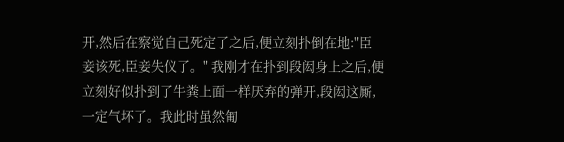开,然后在察觉自己死定了之后,便立刻扑倒在地:"臣妾该死,臣妾失仪了。" 我刚才在扑到段闳身上之后,便立刻好似扑到了牛粪上面一样厌弃的弹开,段闳这厮,一定气坏了。我此时虽然匍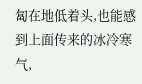匐在地低着头,也能感到上面传来的冰冷寒气,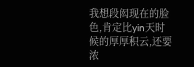我想段闳现在的脸色,肯定比yin天时候的厚厚积云,还要浓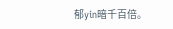郁yin暗千百倍。